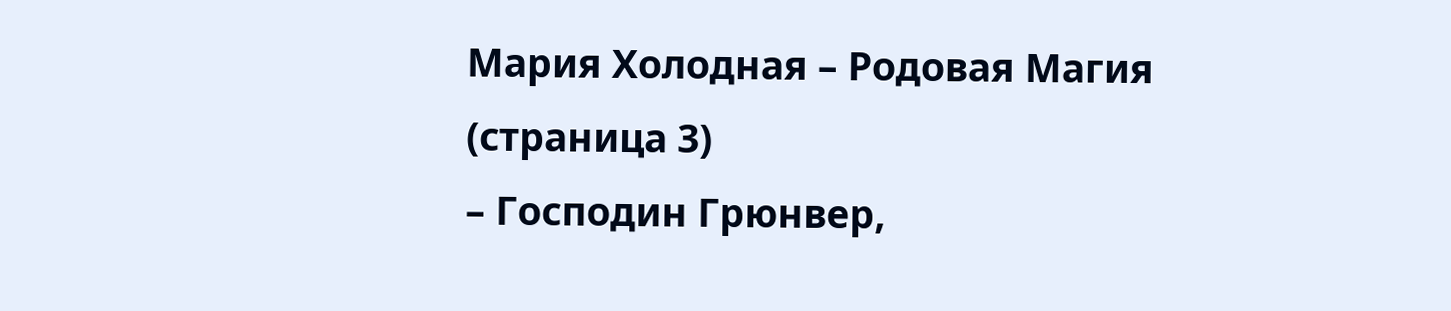Мария Холодная – Родовая Магия (страница 3)
– Господин Грюнвер,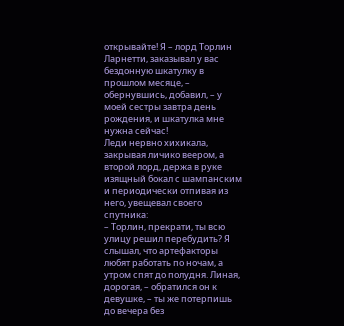открывайте! Я – лорд Торлин Ларнетти, заказывал у вас бездонную шкатулку в прошлом месяце, – обернувшись, добавил, – у моей сестры завтра день рождения, и шкатулка мне нужна сейчас!
Леди нервно хихикала, закрывая личико веером, а второй лорд, держа в руке изящный бокал с шампанским и периодически отпивая из него, увещевал своего спутника:
– Торлин, прекрати, ты всю улицу решил перебудить? Я слышал, что артефакторы любят работать по ночам, а утром спят до полудня. Линая, дорогая, – обратился он к девушке, – ты же потерпишь до вечера без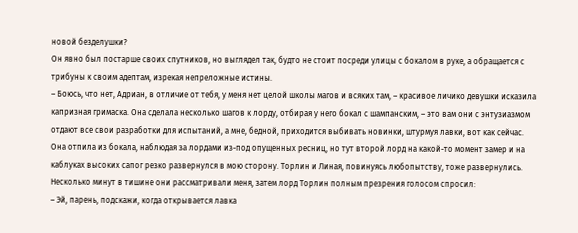новой безделушки?
Он явно был постарше своих спутников, но выглядел так, будто не стоит посреди улицы с бокалом в руке, а обращается с трибуны к своим адептам, изрекая непреложные истины.
– Боюсь, что нет, Адриан, в отличие от тебя, у меня нет целой школы магов и всяких там, – красивое личико девушки исказила капризная гримаска. Она сделала несколько шагов к лорду, отбирая у него бокал с шампанским, – это вам они с энтузиазмом отдают все свои разработки для испытаний, а мне, бедной, приходится выбивать новинки, штурмуя лавки, вот как сейчас.
Она отпила из бокала, наблюдая за лордами из-под опущенных ресниц, но тут второй лорд на какой-то момент замер и на каблуках высоких сапог резко развернулся в мою сторону. Торлин и Линая, повинуясь любопытству, тоже развернулись.
Несколько минут в тишине они рассматривали меня, затем лорд Торлин полным презрения голосом спросил:
– Эй, парень, подскажи, когда открывается лавка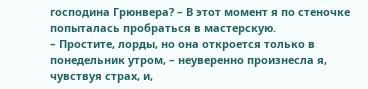господина Грюнвера? – В этот момент я по стеночке попыталась пробраться в мастерскую.
– Простите, лорды, но она откроется только в понедельник утром, – неуверенно произнесла я, чувствуя страх, и,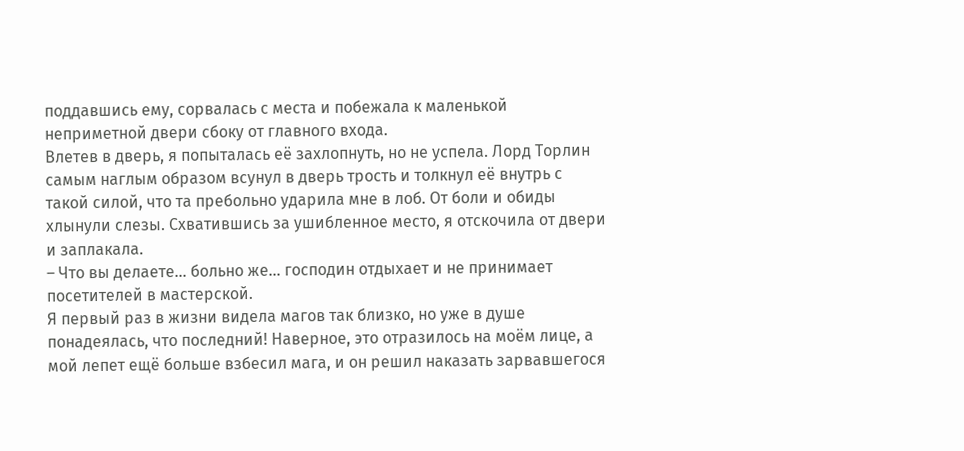поддавшись ему, сорвалась с места и побежала к маленькой неприметной двери сбоку от главного входа.
Влетев в дверь, я попыталась её захлопнуть, но не успела. Лорд Торлин самым наглым образом всунул в дверь трость и толкнул её внутрь с такой силой, что та пребольно ударила мне в лоб. От боли и обиды хлынули слезы. Схватившись за ушибленное место, я отскочила от двери и заплакала.
– Что вы делаете… больно же… господин отдыхает и не принимает посетителей в мастерской.
Я первый раз в жизни видела магов так близко, но уже в душе понадеялась, что последний! Наверное, это отразилось на моём лице, а мой лепет ещё больше взбесил мага, и он решил наказать зарвавшегося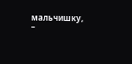мальчишку,
–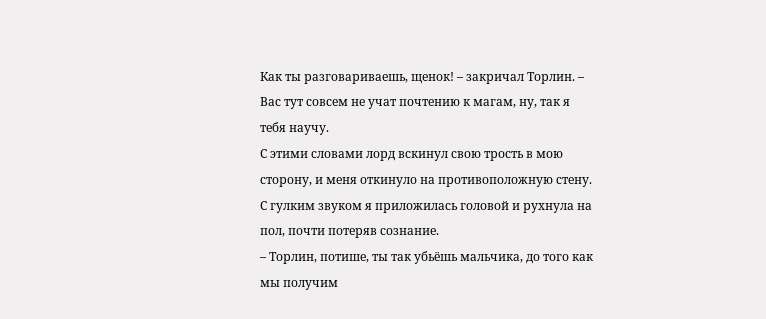Как ты разговариваешь, щенок! – закричал Торлин. – Вас тут совсем не учат почтению к магам, ну, так я тебя научу.
С этими словами лорд вскинул свою трость в мою сторону, и меня откинуло на противоположную стену. С гулким звуком я приложилась головой и рухнула на пол, почти потеряв сознание.
– Торлин, потише, ты так убьёшь мальчика, до того как мы получим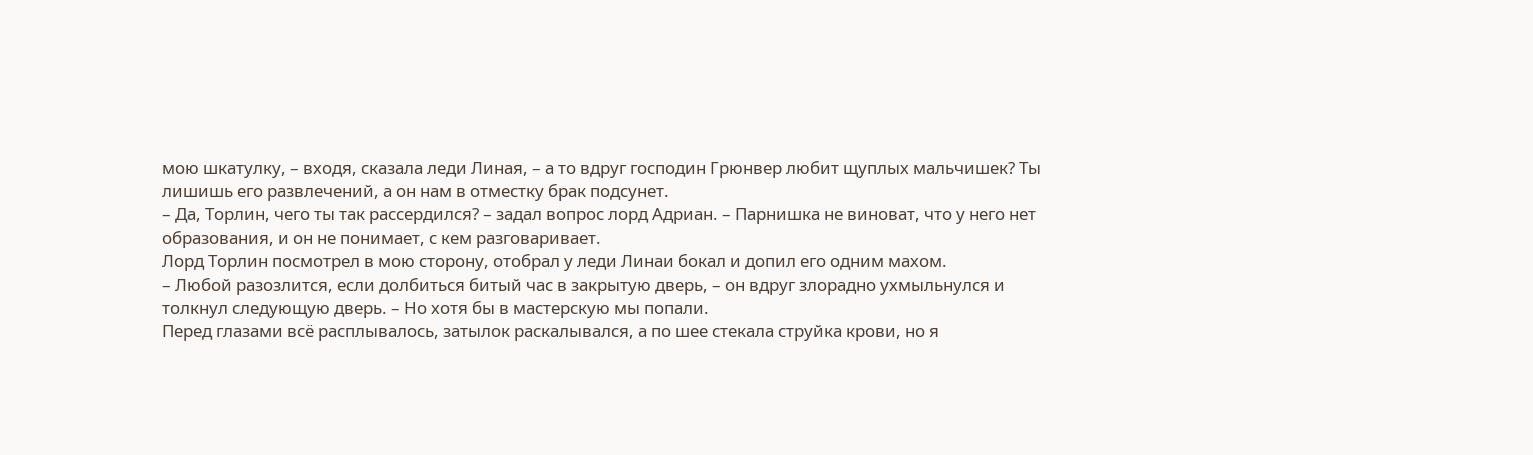мою шкатулку, – входя, сказала леди Линая, – а то вдруг господин Грюнвер любит щуплых мальчишек? Ты лишишь его развлечений, а он нам в отместку брак подсунет.
– Да, Торлин, чего ты так рассердился? – задал вопрос лорд Адриан. – Парнишка не виноват, что у него нет образования, и он не понимает, с кем разговаривает.
Лорд Торлин посмотрел в мою сторону, отобрал у леди Линаи бокал и допил его одним махом.
– Любой разозлится, если долбиться битый час в закрытую дверь, – он вдруг злорадно ухмыльнулся и толкнул следующую дверь. – Но хотя бы в мастерскую мы попали.
Перед глазами всё расплывалось, затылок раскалывался, а по шее стекала струйка крови, но я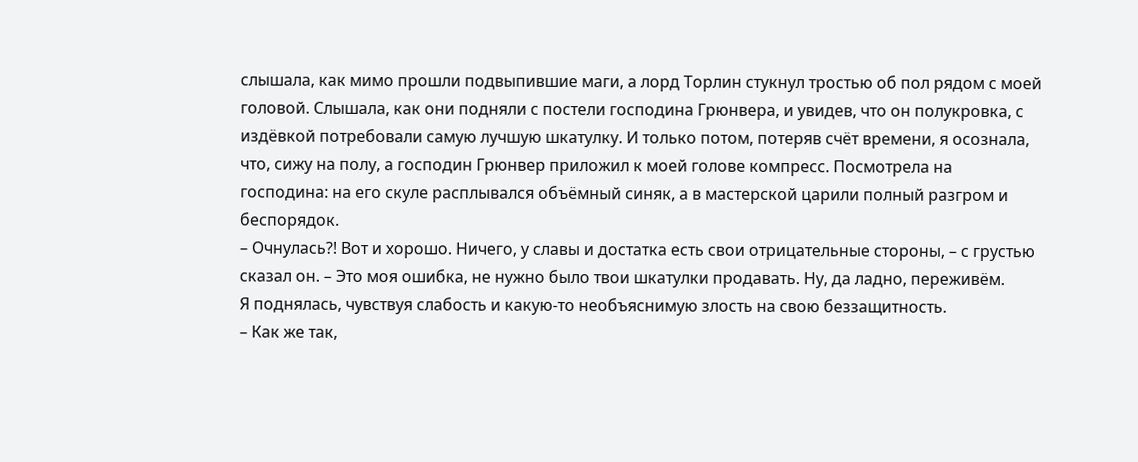слышала, как мимо прошли подвыпившие маги, а лорд Торлин стукнул тростью об пол рядом с моей головой. Слышала, как они подняли с постели господина Грюнвера, и увидев, что он полукровка, с издёвкой потребовали самую лучшую шкатулку. И только потом, потеряв счёт времени, я осознала, что, сижу на полу, а господин Грюнвер приложил к моей голове компресс. Посмотрела на господина: на его скуле расплывался объёмный синяк, а в мастерской царили полный разгром и беспорядок.
– Очнулась?! Вот и хорошо. Ничего, у славы и достатка есть свои отрицательные стороны, – с грустью сказал он. – Это моя ошибка, не нужно было твои шкатулки продавать. Ну, да ладно, переживём.
Я поднялась, чувствуя слабость и какую-то необъяснимую злость на свою беззащитность.
– Как же так,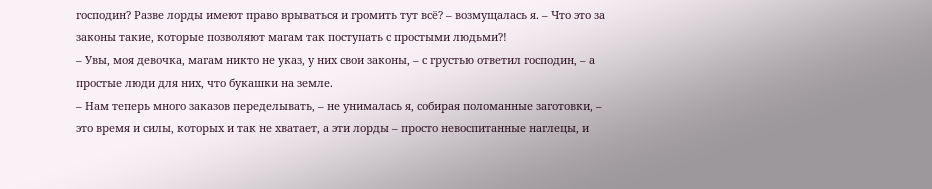господин? Разве лорды имеют право врываться и громить тут всё? – возмущалась я. – Что это за законы такие, которые позволяют магам так поступать с простыми людьми?!
– Увы, моя девочка, магам никто не указ, у них свои законы, – с грустью ответил господин, – а простые люди для них, что букашки на земле.
– Нам теперь много заказов переделывать, – не унималась я, собирая поломанные заготовки, – это время и силы, которых и так не хватает, а эти лорды – просто невоспитанные наглецы, и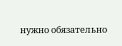нужно обязательно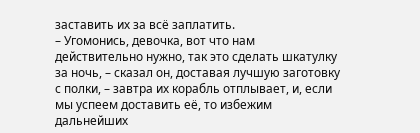заставить их за всё заплатить.
– Угомонись, девочка, вот что нам действительно нужно, так это сделать шкатулку за ночь, – сказал он, доставая лучшую заготовку с полки, – завтра их корабль отплывает, и, если мы успеем доставить её, то избежим дальнейших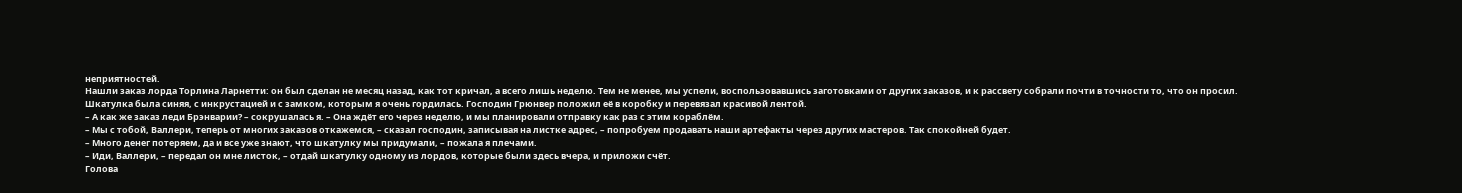неприятностей.
Нашли заказ лорда Торлина Ларнетти: он был сделан не месяц назад, как тот кричал, а всего лишь неделю. Тем не менее, мы успели, воспользовавшись заготовками от других заказов, и к рассвету собрали почти в точности то, что он просил.
Шкатулка была синяя, с инкрустацией и с замком, которым я очень гордилась. Господин Грюнвер положил её в коробку и перевязал красивой лентой.
– А как же заказ леди Брэнварии? – сокрушалась я. – Она ждёт его через неделю, и мы планировали отправку как раз с этим кораблём.
– Мы с тобой, Валлери, теперь от многих заказов откажемся, – сказал господин, записывая на листке адрес, – попробуем продавать наши артефакты через других мастеров. Так спокойней будет.
– Много денег потеряем, да и все уже знают, что шкатулку мы придумали, – пожала я плечами.
– Иди, Валлери, – передал он мне листок, – отдай шкатулку одному из лордов, которые были здесь вчера, и приложи счёт.
Голова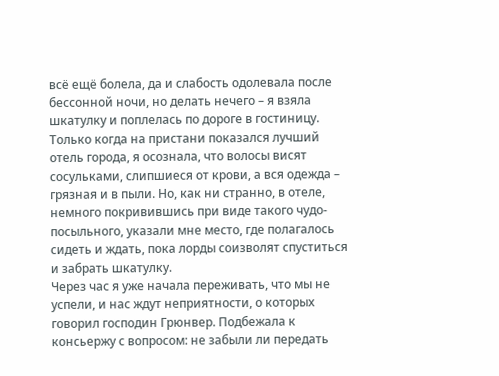всё ещё болела, да и слабость одолевала после бессонной ночи, но делать нечего – я взяла шкатулку и поплелась по дороге в гостиницу. Только когда на пристани показался лучший отель города, я осознала, что волосы висят сосульками, слипшиеся от крови, а вся одежда – грязная и в пыли. Но, как ни странно, в отеле, немного покривившись при виде такого чудо-посыльного, указали мне место, где полагалось сидеть и ждать, пока лорды соизволят спуститься и забрать шкатулку.
Через час я уже начала переживать, что мы не успели, и нас ждут неприятности, о которых говорил господин Грюнвер. Подбежала к консьержу с вопросом: не забыли ли передать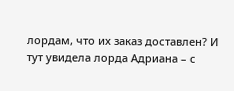лордам, что их заказ доставлен? И тут увидела лорда Адриана – с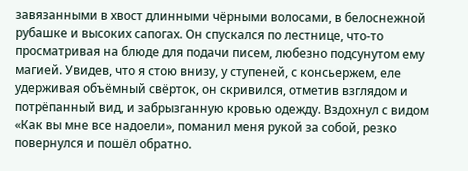завязанными в хвост длинными чёрными волосами, в белоснежной рубашке и высоких сапогах. Он спускался по лестнице, что-то просматривая на блюде для подачи писем, любезно подсунутом ему магией. Увидев, что я стою внизу, у ступеней, с консьержем, еле удерживая объёмный свёрток, он скривился, отметив взглядом и потрёпанный вид, и забрызганную кровью одежду. Вздохнул с видом «Как вы мне все надоели», поманил меня рукой за собой, резко повернулся и пошёл обратно.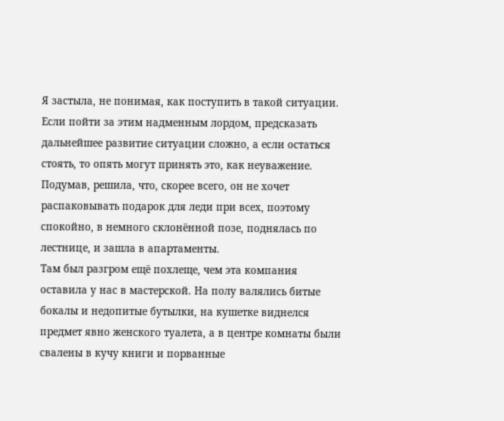Я застыла, не понимая, как поступить в такой ситуации. Если пойти за этим надменным лордом, предсказать дальнейшее развитие ситуации сложно, а если остаться стоять, то опять могут принять это, как неуважение. Подумав, решила, что, скорее всего, он не хочет распаковывать подарок для леди при всех, поэтому спокойно, в немного склонённой позе, поднялась по лестнице, и зашла в апартаменты.
Там был разгром ещё похлеще, чем эта компания оставила у нас в мастерской. На полу валялись битые бокалы и недопитые бутылки, на кушетке виднелся предмет явно женского туалета, а в центре комнаты были свалены в кучу книги и порванные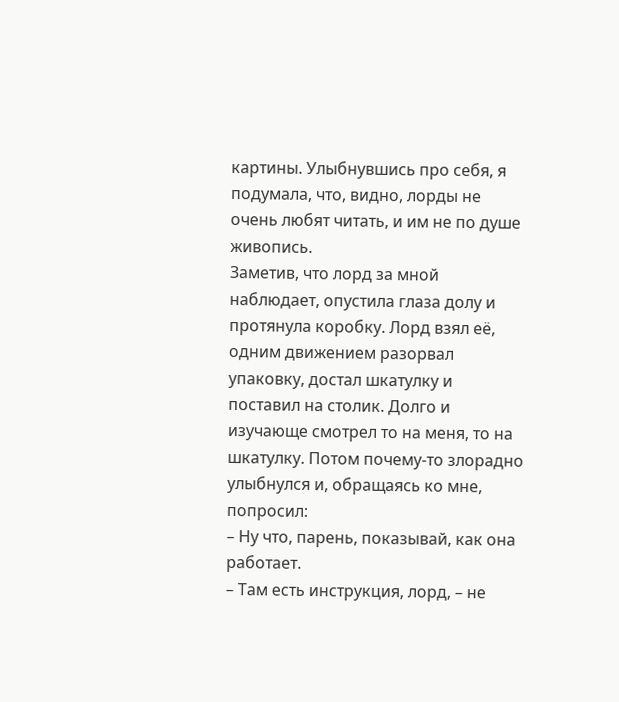картины. Улыбнувшись про себя, я подумала, что, видно, лорды не очень любят читать, и им не по душе живопись.
Заметив, что лорд за мной наблюдает, опустила глаза долу и протянула коробку. Лорд взял её, одним движением разорвал упаковку, достал шкатулку и поставил на столик. Долго и изучающе смотрел то на меня, то на шкатулку. Потом почему-то злорадно улыбнулся и, обращаясь ко мне, попросил:
– Ну что, парень, показывай, как она работает.
– Там есть инструкция, лорд, – не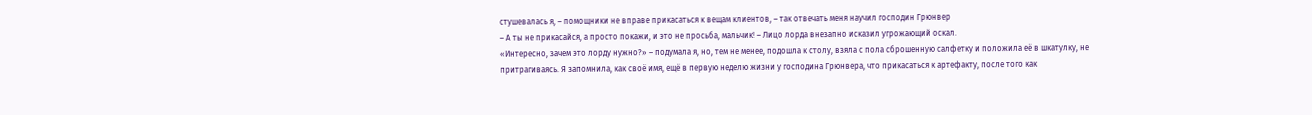стушевалась я, – помощники не вправе прикасаться к вещам клиентов, – так отвечать меня научил господин Грюнвер
– А ты не прикасайся, а просто покажи, и это не просьба, мальчик! – Лицо лорда внезапно исказил угрожающий оскал.
«Интересно, зачем это лорду нужно?» – подумала я, но, тем не менее, подошла к столу, взяла с пола сброшенную салфетку и положила её в шкатулку, не притрагиваясь. Я запомнила, как своё имя, ещё в первую неделю жизни у господина Грюнвера, что прикасаться к артефакту, после того как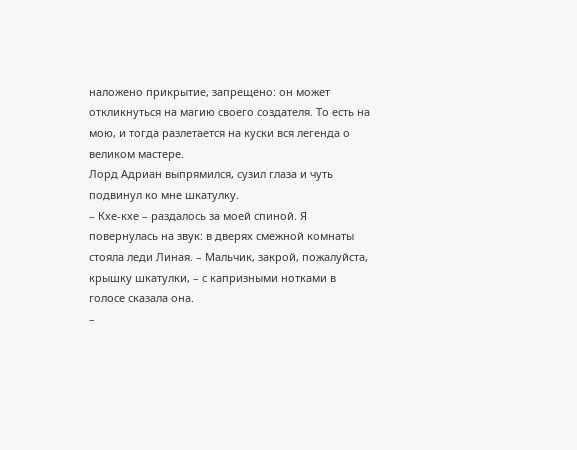наложено прикрытие, запрещено: он может откликнуться на магию своего создателя. То есть на мою, и тогда разлетается на куски вся легенда о великом мастере.
Лорд Адриан выпрямился, сузил глаза и чуть подвинул ко мне шкатулку.
– Кхе-кхе – раздалось за моей спиной. Я повернулась на звук: в дверях смежной комнаты стояла леди Линая. – Мальчик, закрой, пожалуйста, крышку шкатулки, – с капризными нотками в голосе сказала она.
–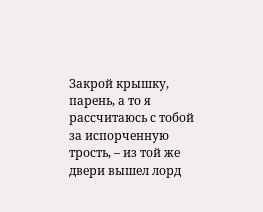Закрой крышку, парень, а то я рассчитаюсь с тобой за испорченную трость, – из той же двери вышел лорд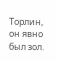Торлин, он явно был зол.